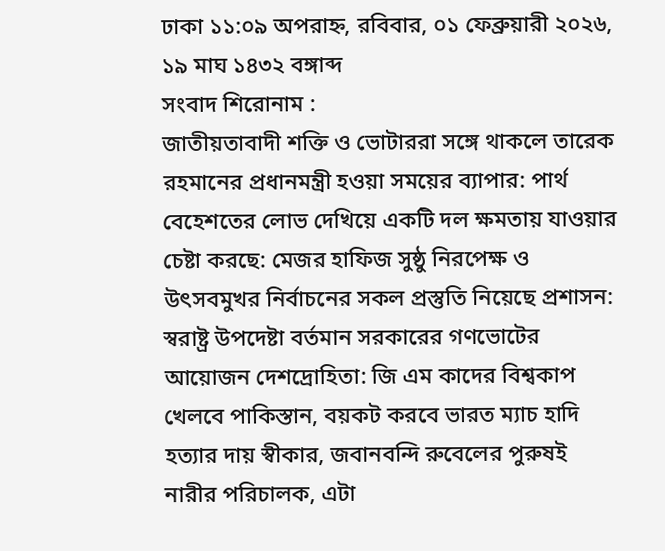ঢাকা ১১:০৯ অপরাহ্ন, রবিবার, ০১ ফেব্রুয়ারী ২০২৬, ১৯ মাঘ ১৪৩২ বঙ্গাব্দ
সংবাদ শিরোনাম :
জাতীয়তাবাদী শক্তি ও ভোটাররা সঙ্গে থাকলে তারেক রহমানের প্রধানমন্ত্রী হওয়া সময়ের ব্যাপার: পার্থ বেহেশতের লোভ দেখিয়ে একটি দল ক্ষমতায় যাওয়ার চেষ্টা করছে: মেজর হাফিজ সুষ্ঠু নিরপেক্ষ ও উৎসবমুখর নির্বাচনের সকল প্রস্তুতি নিয়েছে প্রশাসন: স্বরাষ্ট্র উপদেষ্টা বর্তমান সরকারের গণভোটের আয়োজন দেশদ্রোহিতা: জি এম কাদের বিশ্বকাপ খেলবে পাকিস্তান, বয়কট করবে ভারত ম্যাচ হাদি হত্যার দায় স্বীকার, জবানবন্দি রুবেলের পুরুষই নারীর পরিচালক, এটা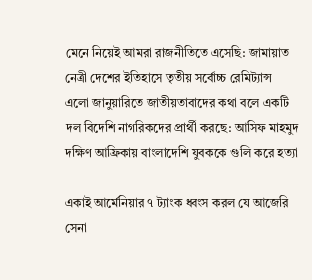মেনে নিয়েই আমরা রাজনীতিতে এসেছি: জামায়াত নেত্রী দেশের ইতিহাসে তৃতীয় সর্বোচ্চ রেমিট্যান্স এলো জানুয়ারিতে জাতীয়তাবাদের কথা বলে একটি দল বিদেশি নাগরিকদের প্রার্থী করছে: আসিফ মাহমুদ দক্ষিণ আফ্রিকায় বাংলাদেশি যুবককে গুলি করে হত্যা

একাই আর্মেনিয়ার ৭ ট্যাংক ধ্বংস করল যে আজেরি সেনা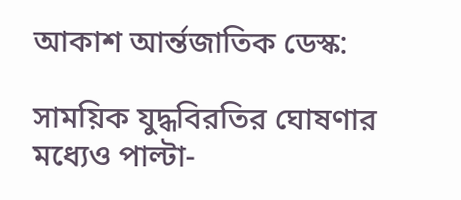আকাশ আর্ন্তজাতিক ডেস্ক:

সাময়িক যুদ্ধবিরতির ঘোষণার মধ্যেও পাল্টা-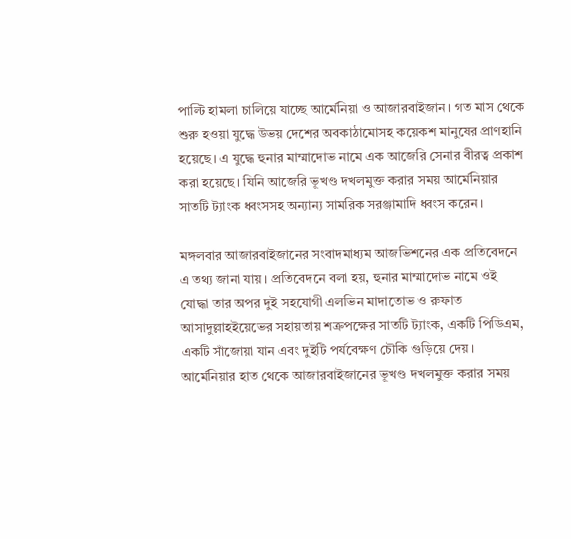পাল্টি হামলা চালিয়ে যাচ্ছে আর্মেনিয়া ও আজারবাইজান। গত মাস থেকে শুরু হওয়া যুদ্ধে উভয় দেশের অবকাঠামোসহ কয়েকশ মানুষের প্রাণহানি হয়েছে। এ যুদ্ধে হুনার মাম্মাদোভ নামে এক আজেরি সেনার বীরত্ব প্রকাশ করা হয়েছে। যিনি আজেরি ভূখণ্ড দখলমুক্ত করার সময় আর্মেনিয়ার সাতটি ট্যাংক ধ্বংসসহ অন্যান্য সামরিক সরঞ্জামাদি ধ্বংস করেন।

মঙ্গলবার আজারবাইজানের সংবাদমাধ্যম আজভিশনের এক প্রতিবেদনে এ তথ্য জানা যায়। প্রতিবেদনে বলা হয়, হুনার মাম্মাদোভ নামে ওই যোদ্ধা তার অপর দুই সহযোগী এলভিন মাদাতোভ ও রুফাত আসাদুল্লাহইয়েভের সহায়তায় শত্রুপক্ষের সাতটি ট্যাংক, একটি পিডিএম, একটি সাঁজোয়া যান এবং দুইটি পর্যবেক্ষণ চৌকি গুড়িয়ে দেয়। আর্মেনিয়ার হাত থেকে আজারবাইজানের ভূখণ্ড দখলমুক্ত করার সময়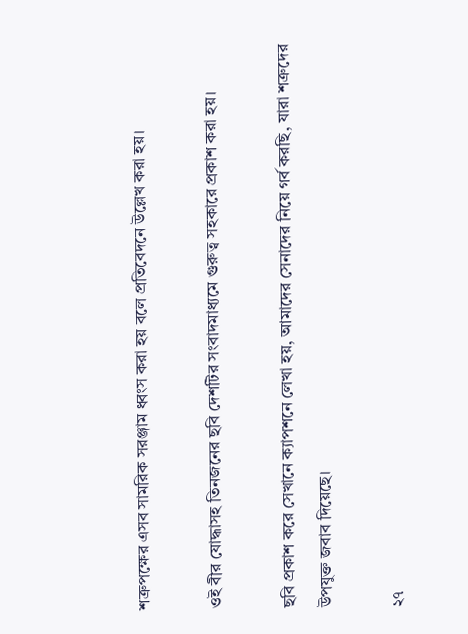শত্রুপক্ষের এসব সামরিক সরঞ্জাম ধ্বংস করা হয় বলে প্রতিবেদনে উল্লেখ করা হয়।

ওই বীর যোদ্ধাসহ তিনজনের ছবি দেশটির সংবাদমাধ্যমে গুরুত্ব সহকারে প্রকাশ করা হয়।

ছবি প্রকাশ করে সেখানে ক্যাপশনে লেখা হয়, আমাদের সেনাদের নিয়ে গর্ব করছি, যারা শত্রুদের উপযুক্ত জবাব দিয়েছে।

২৭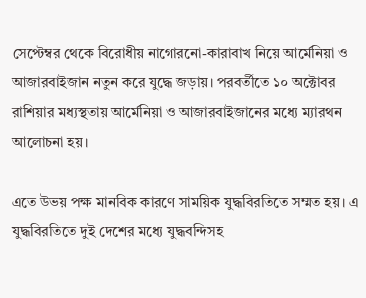সেপ্টেম্বর থেকে বিরোধীয় নাগোরনো-কারাবাখ নিয়ে আর্মেনিয়া ও আজারবাইজান নতুন করে যুদ্ধে জড়ায়। পরবর্তীতে ১০ অক্টোবর রাশিয়ার মধ্যস্থতায় আর্মেনিয়া ও আজারবাইজানের মধ্যে ম্যারথন আলোচনা হয়।

এতে উভয় পক্ষ মানবিক কারণে সাময়িক যুদ্ধবিরতিতে সম্মত হয়। এ যুদ্ধবিরতিতে দুই দেশের মধ্যে যুদ্ধবন্দিসহ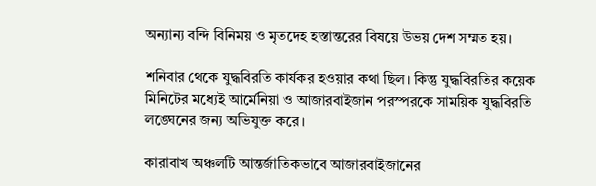অন্যান্য বন্দি বিনিময় ও মৃতদেহ হস্তান্তরের বিষয়ে উভয় দেশ সম্মত হয়।

শনিবার থেকে যুদ্ধবিরতি কার্যকর হওয়ার কথা ছিল। কিন্তু যুদ্ধবিরতির কয়েক মিনিটের মধ্যেই আর্মেনিয়া ও আজারবাইজান পরস্পরকে সাময়িক যুদ্ধবিরতি লঙ্ঘেনের জন্য অভিযুক্ত করে।

কারাবাখ অঞ্চলটি আন্তর্জাতিকভাবে আজারবাইজানের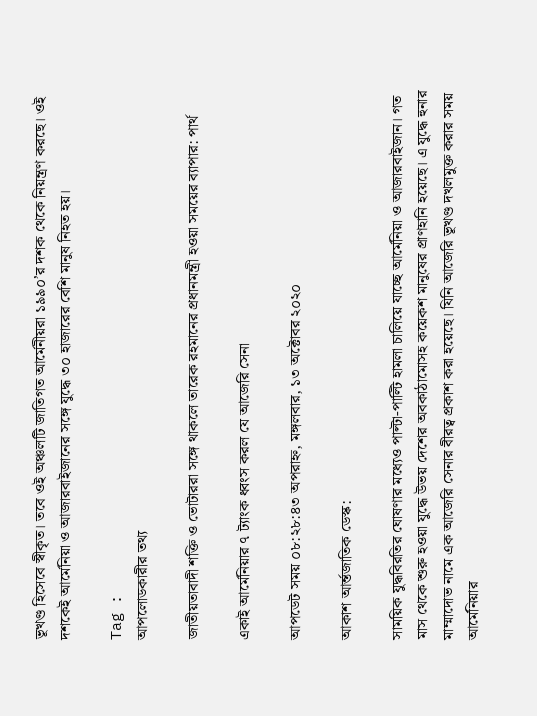ভূখণ্ড হিসেবে স্বীকৃত। তবে ওই অঞ্চলটি জাতিগত আর্মেনীয়রা ১৯৯০’র দশক থেকে নিয়ন্ত্রণ করছে। ওই দশকেই আর্মেনিয়া ও আজারবাইজানের সঙ্গে যুদ্ধে ৩০ হাজারের বেশি মানুষ নিহত হয়।

Tag :
আপলোডকারীর তথ্য

জাতীয়তাবাদী শক্তি ও ভোটাররা সঙ্গে থাকলে তারেক রহমানের প্রধানমন্ত্রী হওয়া সময়ের ব্যাপার: পার্থ

একাই আর্মেনিয়ার ৭ ট্যাংক ধ্বংস করল যে আজেরি সেনা

আপডেট সময় ০৮:২৮:৪৩ অপরাহ্ন, মঙ্গলবার, ১৩ অক্টোবর ২০২০

আকাশ আর্ন্তজাতিক ডেস্ক:

সাময়িক যুদ্ধবিরতির ঘোষণার মধ্যেও পাল্টা-পাল্টি হামলা চালিয়ে যাচ্ছে আর্মেনিয়া ও আজারবাইজান। গত মাস থেকে শুরু হওয়া যুদ্ধে উভয় দেশের অবকাঠামোসহ কয়েকশ মানুষের প্রাণহানি হয়েছে। এ যুদ্ধে হুনার মাম্মাদোভ নামে এক আজেরি সেনার বীরত্ব প্রকাশ করা হয়েছে। যিনি আজেরি ভূখণ্ড দখলমুক্ত করার সময় আর্মেনিয়ার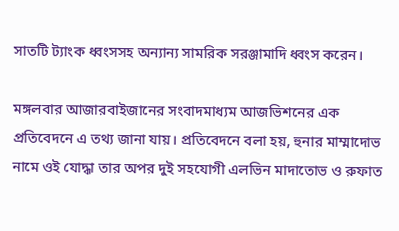সাতটি ট্যাংক ধ্বংসসহ অন্যান্য সামরিক সরঞ্জামাদি ধ্বংস করেন।

মঙ্গলবার আজারবাইজানের সংবাদমাধ্যম আজভিশনের এক প্রতিবেদনে এ তথ্য জানা যায়। প্রতিবেদনে বলা হয়, হুনার মাম্মাদোভ নামে ওই যোদ্ধা তার অপর দুই সহযোগী এলভিন মাদাতোভ ও রুফাত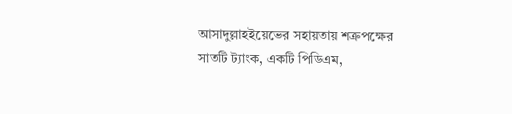আসাদুল্লাহইয়েভের সহায়তায় শত্রুপক্ষের সাতটি ট্যাংক, একটি পিডিএম,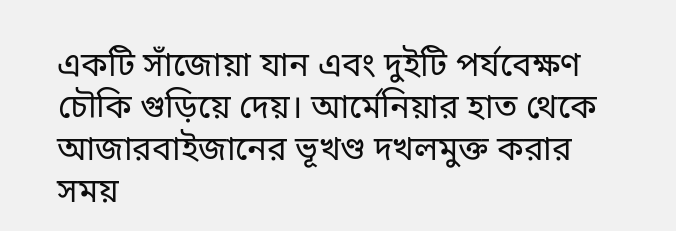একটি সাঁজোয়া যান এবং দুইটি পর্যবেক্ষণ চৌকি গুড়িয়ে দেয়। আর্মেনিয়ার হাত থেকে আজারবাইজানের ভূখণ্ড দখলমুক্ত করার সময়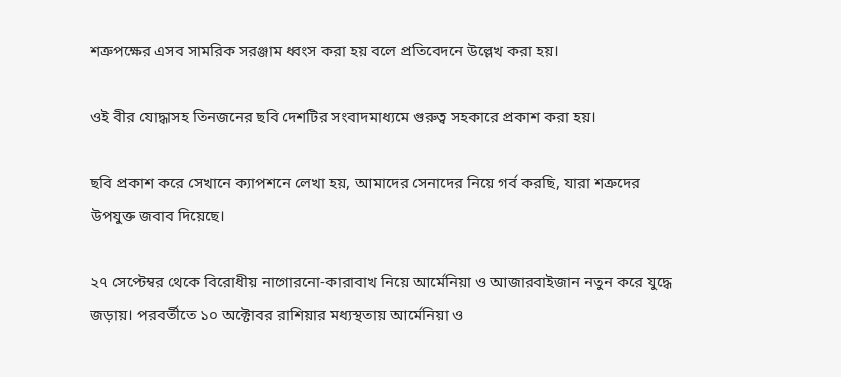শত্রুপক্ষের এসব সামরিক সরঞ্জাম ধ্বংস করা হয় বলে প্রতিবেদনে উল্লেখ করা হয়।

ওই বীর যোদ্ধাসহ তিনজনের ছবি দেশটির সংবাদমাধ্যমে গুরুত্ব সহকারে প্রকাশ করা হয়।

ছবি প্রকাশ করে সেখানে ক্যাপশনে লেখা হয়, আমাদের সেনাদের নিয়ে গর্ব করছি, যারা শত্রুদের উপযুক্ত জবাব দিয়েছে।

২৭ সেপ্টেম্বর থেকে বিরোধীয় নাগোরনো-কারাবাখ নিয়ে আর্মেনিয়া ও আজারবাইজান নতুন করে যুদ্ধে জড়ায়। পরবর্তীতে ১০ অক্টোবর রাশিয়ার মধ্যস্থতায় আর্মেনিয়া ও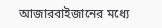আজারবাইজানের মধ্যে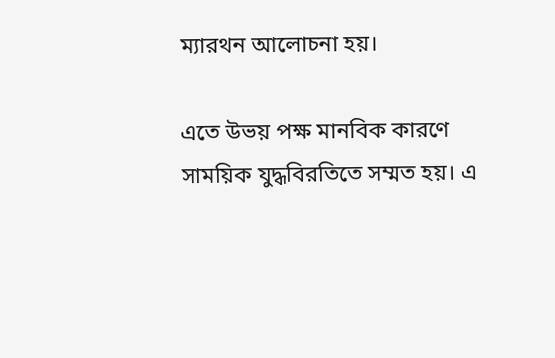ম্যারথন আলোচনা হয়।

এতে উভয় পক্ষ মানবিক কারণে সাময়িক যুদ্ধবিরতিতে সম্মত হয়। এ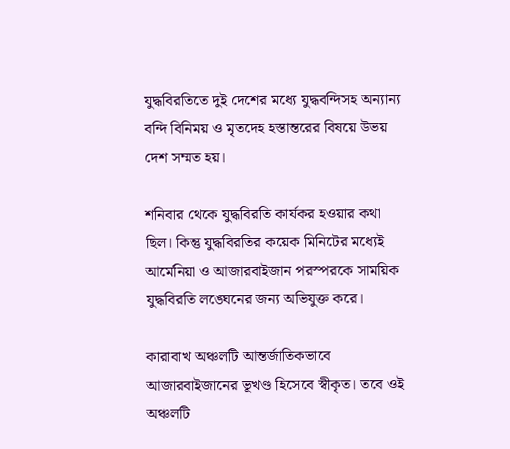যুদ্ধবিরতিতে দুই দেশের মধ্যে যুদ্ধবন্দিসহ অন্যান্য বন্দি বিনিময় ও মৃতদেহ হস্তান্তরের বিষয়ে উভয় দেশ সম্মত হয়।

শনিবার থেকে যুদ্ধবিরতি কার্যকর হওয়ার কথা ছিল। কিন্তু যুদ্ধবিরতির কয়েক মিনিটের মধ্যেই আর্মেনিয়া ও আজারবাইজান পরস্পরকে সাময়িক যুদ্ধবিরতি লঙ্ঘেনের জন্য অভিযুক্ত করে।

কারাবাখ অঞ্চলটি আন্তর্জাতিকভাবে আজারবাইজানের ভূখণ্ড হিসেবে স্বীকৃত। তবে ওই অঞ্চলটি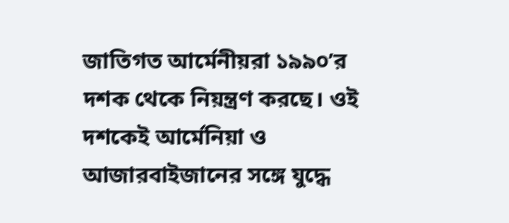জাতিগত আর্মেনীয়রা ১৯৯০’র দশক থেকে নিয়ন্ত্রণ করছে। ওই দশকেই আর্মেনিয়া ও আজারবাইজানের সঙ্গে যুদ্ধে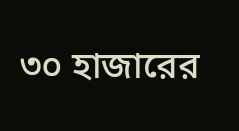৩০ হাজারের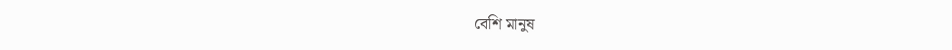বেশি মানুষ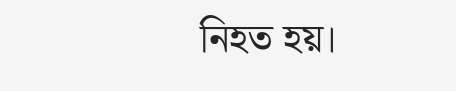নিহত হয়।